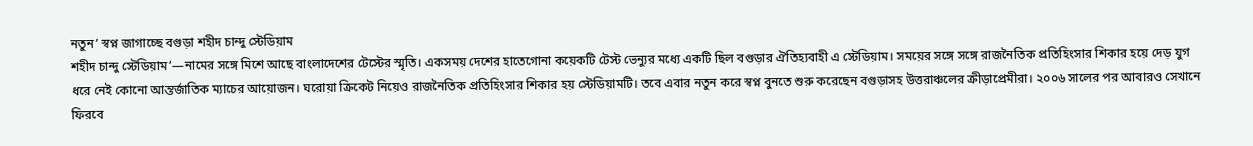নতুন’ স্বপ্ন জাগাচ্ছে বগুড়া শহীদ চান্দু স্টেডিয়াম
শহীদ চান্দু স্টেডিয়াম’—নামের সঙ্গে মিশে আছে বাংলাদেশের টেস্টের স্মৃতি। একসময় দেশের হাতেগোনা কয়েকটি টেস্ট ভেন্যুর মধ্যে একটি ছিল বগুড়ার ঐতিহ্যবাহী এ স্টেডিয়াম। সময়ের সঙ্গে সঙ্গে রাজনৈতিক প্রতিহিংসার শিকার হয়ে দেড় যুগ ধরে নেই কোনো আন্তর্জাতিক ম্যাচের আয়োজন। ঘরোয়া ক্রিকেট নিয়েও রাজনৈতিক প্রতিহিংসার শিকার হয় স্টেডিয়ামটি। তবে এবার নতুন করে স্বপ্ন বুনতে শুরু করেছেন বগুড়াসহ উত্তরাঞ্চলের ক্রীড়াপ্রেমীরা। ২০০৬ সালের পর আবারও সেখানে ফিরবে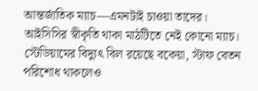আন্তর্জাতিক ম্যাচ—এমনটাই চাওয়া তাদের।
আইসিসির স্বীকৃতি থাকা মাঠটিতে নেই কোনো ম্যাচ। স্টেডিয়ামের বিদ্যুৎ বিল রয়েছে বকেয়া, স্টাফ বেতন পরিশোধ থাকলেও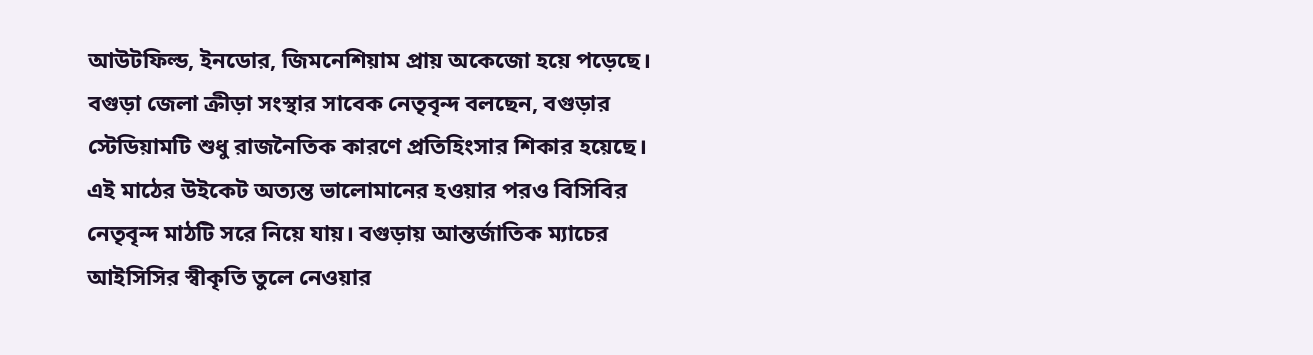আউটফিল্ড, ইনডোর, জিমনেশিয়াম প্রায় অকেজো হয়ে পড়েছে। বগুড়া জেলা ক্রীড়া সংস্থার সাবেক নেতৃবৃন্দ বলছেন, বগুড়ার স্টেডিয়ামটি শুধু রাজনৈতিক কারণে প্রতিহিংসার শিকার হয়েছে। এই মাঠের উইকেট অত্যন্ত ভালোমানের হওয়ার পরও বিসিবির নেতৃবৃন্দ মাঠটি সরে নিয়ে যায়। বগুড়ায় আন্তর্জাতিক ম্যাচের আইসিসির স্বীকৃতি তুলে নেওয়ার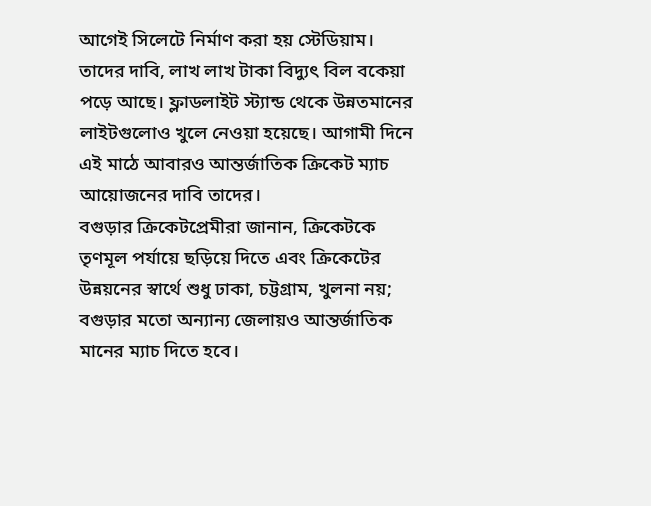আগেই সিলেটে নির্মাণ করা হয় স্টেডিয়াম। তাদের দাবি, লাখ লাখ টাকা বিদ্যুৎ বিল বকেয়া পড়ে আছে। ফ্লাডলাইট স্ট্যান্ড থেকে উন্নতমানের লাইটগুলোও খুলে নেওয়া হয়েছে। আগামী দিনে এই মাঠে আবারও আন্তর্জাতিক ক্রিকেট ম্যাচ আয়োজনের দাবি তাদের।
বগুড়ার ক্রিকেটপ্রেমীরা জানান, ক্রিকেটকে তৃণমূল পর্যায়ে ছড়িয়ে দিতে এবং ক্রিকেটের উন্নয়নের স্বার্থে শুধু ঢাকা, চট্টগ্রাম, খুলনা নয়; বগুড়ার মতো অন্যান্য জেলায়ও আন্তর্জাতিক মানের ম্যাচ দিতে হবে।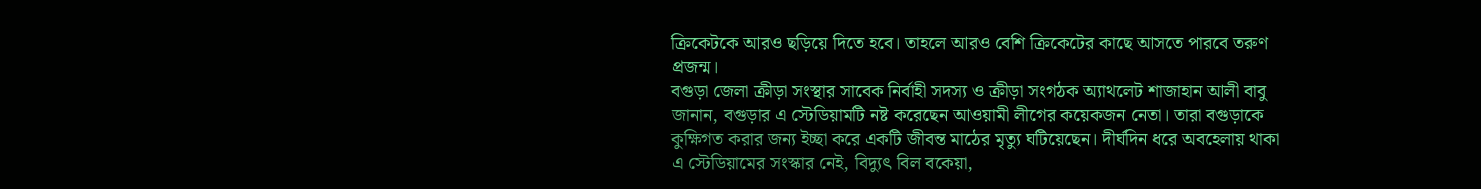ক্রিকেটকে আরও ছড়িয়ে দিতে হবে। তাহলে আরও বেশি ক্রিকেটের কাছে আসতে পারবে তরুণ প্রজন্ম।
বগুড়া জেলা ক্রীড়া সংস্থার সাবেক নির্বাহী সদস্য ও ক্রীড়া সংগঠক অ্যাথলেট শাজাহান আলী বাবু জানান, বগুড়ার এ স্টেডিয়ামটি নষ্ট করেছেন আওয়ামী লীগের কয়েকজন নেতা। তারা বগুড়াকে কুক্ষিগত করার জন্য ইচ্ছা করে একটি জীবন্ত মাঠের মৃত্যু ঘটিয়েছেন। দীর্ঘদিন ধরে অবহেলায় থাকা এ স্টেডিয়ামের সংস্কার নেই, বিদ্যুৎ বিল বকেয়া,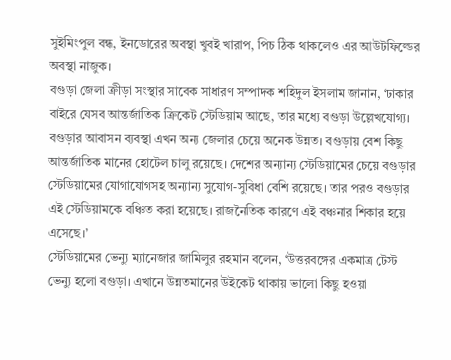সুইমিংপুল বন্ধ, ইনডোরের অবস্থা খুবই খারাপ, পিচ ঠিক থাকলেও এর আউটফিল্ডের অবস্থা নাজুক।
বগুড়া জেলা ক্রীড়া সংস্থার সাবেক সাধারণ সম্পাদক শহিদুল ইসলাম জানান, ‘ঢাকার বাইরে যেসব আন্তর্জাতিক ক্রিকেট স্টেডিয়াম আছে, তার মধ্যে বগুড়া উল্লেখযোগ্য। বগুড়ার আবাসন ব্যবস্থা এখন অন্য জেলার চেয়ে অনেক উন্নত। বগুড়ায় বেশ কিছু আন্তর্জাতিক মানের হোটেল চালু রয়েছে। দেশের অন্যান্য স্টেডিয়ামের চেয়ে বগুড়ার স্টেডিয়ামের যোগাযোগসহ অন্যান্য সুযোগ-সুবিধা বেশি রয়েছে। তার পরও বগুড়ার এই স্টেডিয়ামকে বঞ্চিত করা হয়েছে। রাজনৈতিক কারণে এই বঞ্চনার শিকার হয়ে এসেছে।’
স্টেডিয়ামের ভেন্যু ম্যানেজার জামিলুর রহমান বলেন, ‘উত্তরবঙ্গের একমাত্র টেস্ট ভেন্যু হলো বগুড়া। এখানে উন্নতমানের উইকেট থাকায় ভালো কিছু হওয়া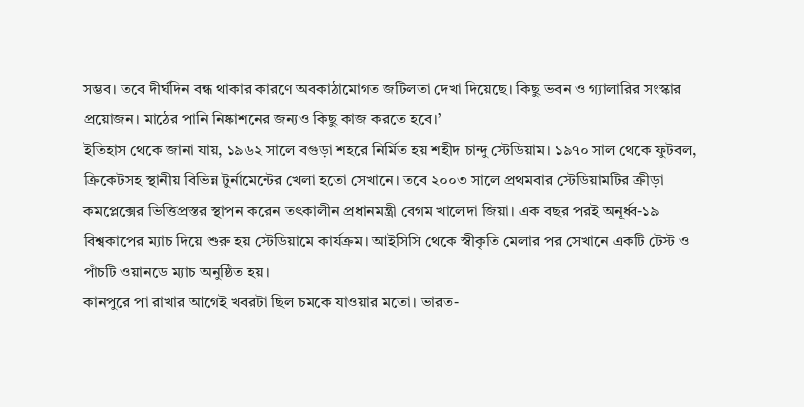সম্ভব। তবে দীর্ঘদিন বন্ধ থাকার কারণে অবকাঠামোগত জটিলতা দেখা দিয়েছে। কিছু ভবন ও গ্যালারির সংস্কার প্রয়োজন। মাঠের পানি নিষ্কাশনের জন্যও কিছু কাজ করতে হবে।’
ইতিহাস থেকে জানা যায়, ১৯৬২ সালে বগুড়া শহরে নির্মিত হয় শহীদ চান্দু স্টেডিয়াম। ১৯৭০ সাল থেকে ফুটবল, ক্রিকেটসহ স্থানীয় বিভিন্ন টুর্নামেন্টের খেলা হতো সেখানে। তবে ২০০৩ সালে প্রথমবার স্টেডিয়ামটির ক্রীড়া কমপ্লেক্সের ভিত্তিপ্রস্তর স্থাপন করেন তৎকালীন প্রধানমন্ত্রী বেগম খালেদা জিয়া। এক বছর পরই অনূর্ধ্ব-১৯ বিশ্বকাপের ম্যাচ দিয়ে শুরু হয় স্টেডিয়ামে কার্যক্রম। আইসিসি থেকে স্বীকৃতি মেলার পর সেখানে একটি টেস্ট ও পাঁচটি ওয়ানডে ম্যাচ অনুষ্ঠিত হয়।
কানপুরে পা রাখার আগেই খবরটা ছিল চমকে যাওয়ার মতো। ভারত-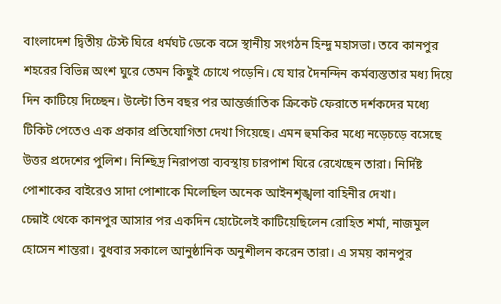বাংলাদেশ দ্বিতীয় টেস্ট ঘিরে ধর্মঘট ডেকে বসে স্থানীয় সংগঠন হিন্দু মহাসভা। তবে কানপুর শহরের বিভিন্ন অংশ ঘুরে তেমন কিছুই চোখে পড়েনি। যে যার দৈনন্দিন কর্মব্যস্ততার মধ্য দিয়ে দিন কাটিয়ে দিচ্ছেন। উল্টো তিন বছর পর আন্তর্জাতিক ক্রিকেট ফেরাতে দর্শকদের মধ্যে টিকিট পেতেও এক প্রকার প্রতিযোগিতা দেখা গিয়েছে। এমন হুমকির মধ্যে নড়েচড়ে বসেছে উত্তর প্রদেশের পুলিশ। নিশ্ছিদ্র নিরাপত্তা ব্যবস্থায় চারপাশ ঘিরে রেখেছেন তারা। নির্দিষ্ট পোশাকের বাইরেও সাদা পোশাকে মিলেছিল অনেক আইনশৃঙ্খলা বাহিনীর দেখা।
চেন্নাই থেকে কানপুর আসার পর একদিন হোটেলেই কাটিয়েছিলেন রোহিত শর্মা, নাজমুল হোসেন শান্তরা। বুধবার সকালে আনুষ্ঠানিক অনুশীলন করেন তারা। এ সময় কানপুর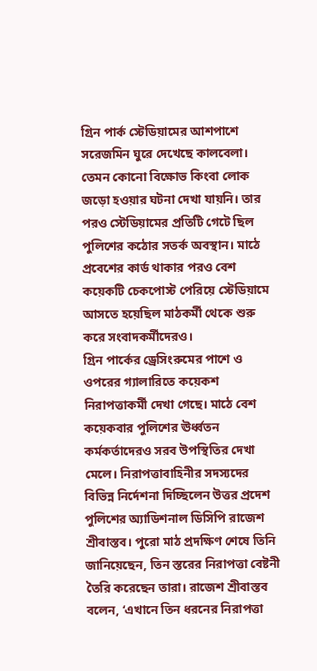গ্রিন পার্ক স্টেডিয়ামের আশপাশে সরেজমিন ঘুরে দেখেছে কালবেলা। তেমন কোনো বিক্ষোভ কিংবা লোক জড়ো হওয়ার ঘটনা দেখা যায়নি। তার পরও স্টেডিয়ামের প্রতিটি গেটে ছিল পুলিশের কঠোর সতর্ক অবস্থান। মাঠে প্রবেশের কার্ড থাকার পরও বেশ কয়েকটি চেকপোস্ট পেরিয়ে স্টেডিয়ামে আসতে হয়েছিল মাঠকর্মী থেকে শুরু করে সংবাদকর্মীদেরও।
গ্রিন পার্কের ড্রেসিংরুমের পাশে ও ওপরের গ্যালারিতে কয়েকশ নিরাপত্তাকর্মী দেখা গেছে। মাঠে বেশ কয়েকবার পুলিশের ঊর্ধ্বতন কর্মকর্তাদেরও সরব উপস্থিতির দেখা মেলে। নিরাপত্তাবাহিনীর সদস্যদের বিভিন্ন নির্দেশনা দিচ্ছিলেন উত্তর প্রদেশ পুলিশের অ্যাডিশনাল ডিসিপি রাজেশ শ্রীবাস্তব। পুরো মাঠ প্রদক্ষিণ শেষে তিনি জানিয়েছেন, তিন স্তরের নিরাপত্তা বেষ্টনী তৈরি করেছেন তারা। রাজেশ শ্রীবাস্তব বলেন, ‘এখানে তিন ধরনের নিরাপত্তা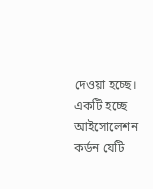দেওয়া হচ্ছে। একটি হচ্ছে আইসোলেশন কর্ডন যেটি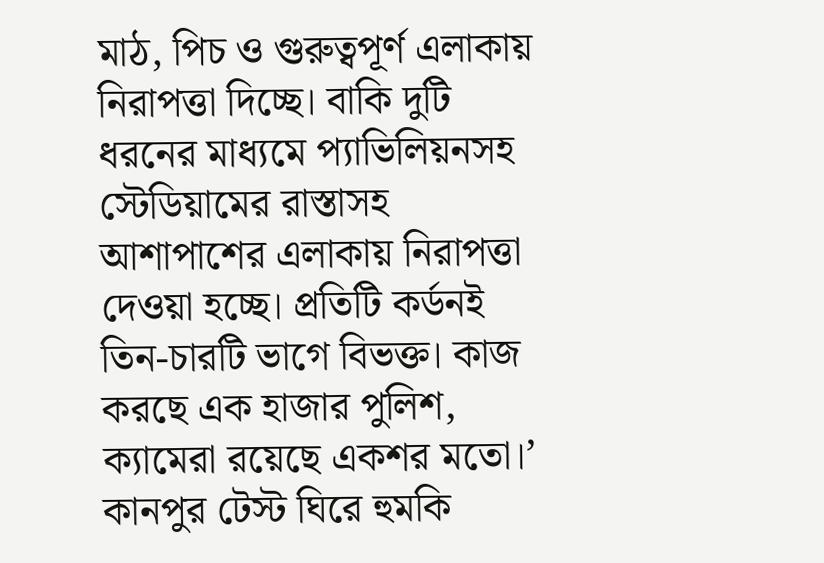মাঠ, পিচ ও গুরুত্বপূর্ণ এলাকায় নিরাপত্তা দিচ্ছে। বাকি দুটি ধরনের মাধ্যমে প্যাভিলিয়নসহ স্টেডিয়ামের রাস্তাসহ আশাপাশের এলাকায় নিরাপত্তা দেওয়া হচ্ছে। প্রতিটি কর্ডনই তিন-চারটি ভাগে বিভক্ত। কাজ করছে এক হাজার পুলিশ, ক্যামেরা রয়েছে একশর মতো।’
কানপুর টেস্ট ঘিরে হুমকি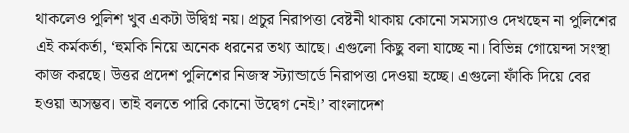থাকলেও পুলিশ খুব একটা উদ্বিগ্ন নয়। প্রচুর নিরাপত্তা বেষ্টনী থাকায় কোনো সমস্যাও দেখছেন না পুলিশের এই কর্মকর্তা, ‘হুমকি নিয়ে অনেক ধরনের তথ্য আছে। এগুলো কিছু বলা যাচ্ছে না। বিভিন্ন গোয়েন্দা সংস্থা কাজ করছে। উত্তর প্রদেশ পুলিশের নিজস্ব স্ট্যান্ডার্ডে নিরাপত্তা দেওয়া হচ্ছে। এগুলো ফাঁকি দিয়ে বের হওয়া অসম্ভব। তাই বলতে পারি কোনো উদ্বেগ নেই।’ বাংলাদেশ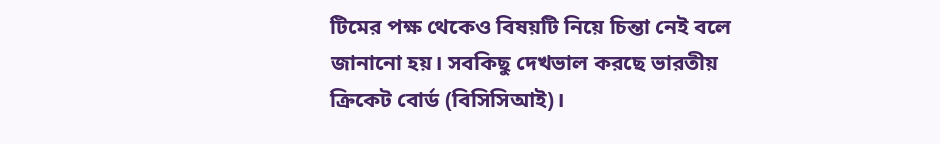টিমের পক্ষ থেকেও বিষয়টি নিয়ে চিন্তা নেই বলে জানানো হয়। সবকিছু দেখভাল করছে ভারতীয় ক্রিকেট বোর্ড (বিসিসিআই)।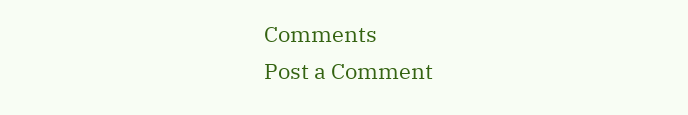Comments
Post a Comment